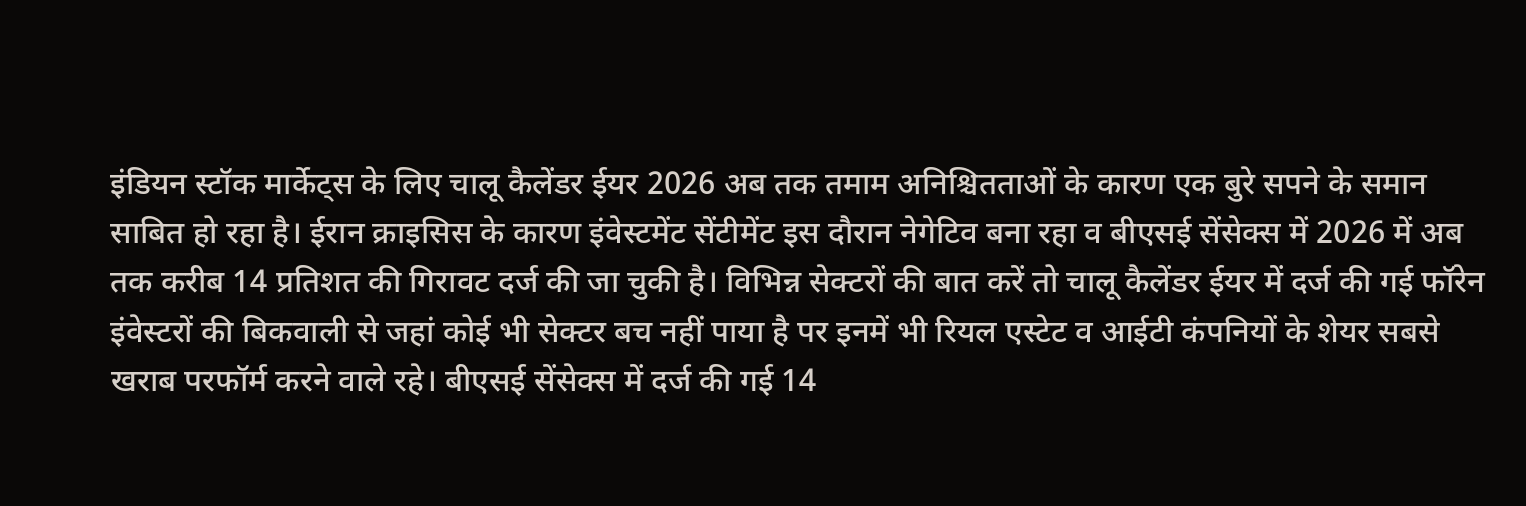इंडियन स्टॉक मार्केट्स के लिए चालू कैलेंडर ईयर 2026 अब तक तमाम अनिश्चितताओं के कारण एक बुरे सपने के समान साबित हो रहा है। ईरान क्राइसिस के कारण इंवेस्टमेंट सेंटीमेंट इस दौरान नेगेटिव बना रहा व बीएसई सेंसेक्स में 2026 में अब तक करीब 14 प्रतिशत की गिरावट दर्ज की जा चुकी है। विभिन्न सेक्टरों की बात करें तो चालू कैलेंडर ईयर में दर्ज की गई फॉरेन इंवेस्टरों की बिकवाली से जहां कोई भी सेक्टर बच नहीं पाया है पर इनमें भी रियल एस्टेट व आईटी कंपनियों के शेयर सबसे खराब परफॉर्म करने वाले रहे। बीएसई सेंसेक्स में दर्ज की गई 14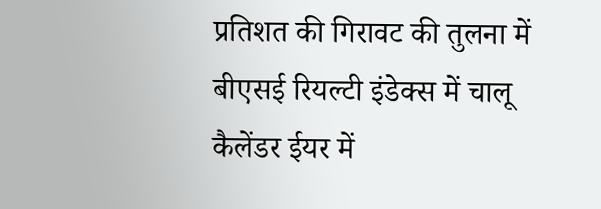प्रतिशत की गिरावट की तुलना में बीएसई रियल्टी इंडेक्स में चालू कैलेंडर ईयर में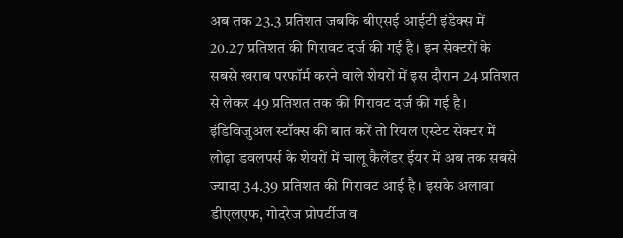अब तक 23.3 प्रतिशत जबकि बीएसई आईटी इंडेक्स में 20.27 प्रतिशत की गिरावट दर्ज की गई है। इन सेक्टरों के सबसे खराब परफॉर्म करने वाले शेयरों में इस दौरान 24 प्रतिशत से लेकर 49 प्रतिशत तक की गिरावट दर्ज की गई है। इंडिविजुअल स्टॉक्स की बात करें तो रियल एस्टेट सेक्टर में लोढ़ा डवलपर्स के शेयरों में चालू कैलेंडर ईयर में अब तक सबसे ज्यादा 34.39 प्रतिशत की गिरावट आई है। इसके अलावा डीएलएफ, गोदरेज प्रोपर्टीज व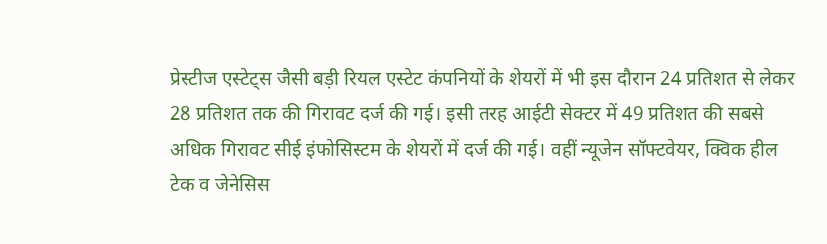प्रेस्टीज एस्टेट्स जैसी बड़ी रियल एस्टेट कंपनियों के शेयरों में भी इस दौरान 24 प्रतिशत से लेकर 28 प्रतिशत तक की गिरावट दर्ज की गई। इसी तरह आईटी सेक्टर में 49 प्रतिशत की सबसे अधिक गिरावट सीई इंफोसिस्टम के शेयरों में दर्ज की गई। वहीं न्यूजेन सॉफ्टवेयर, क्विक हील टेक व जेनेसिस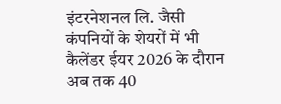इंटरनेशनल लि. जैसी कंपनियों के शेयरों में भी कैलेंडर ईयर 2026 के दौरान अब तक 40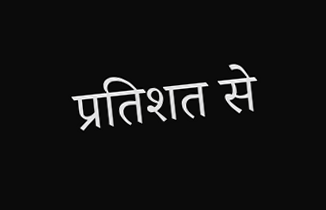प्रतिशत से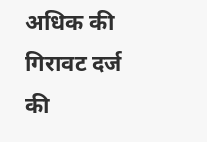अधिक की गिरावट दर्ज की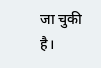जा चुकी है।